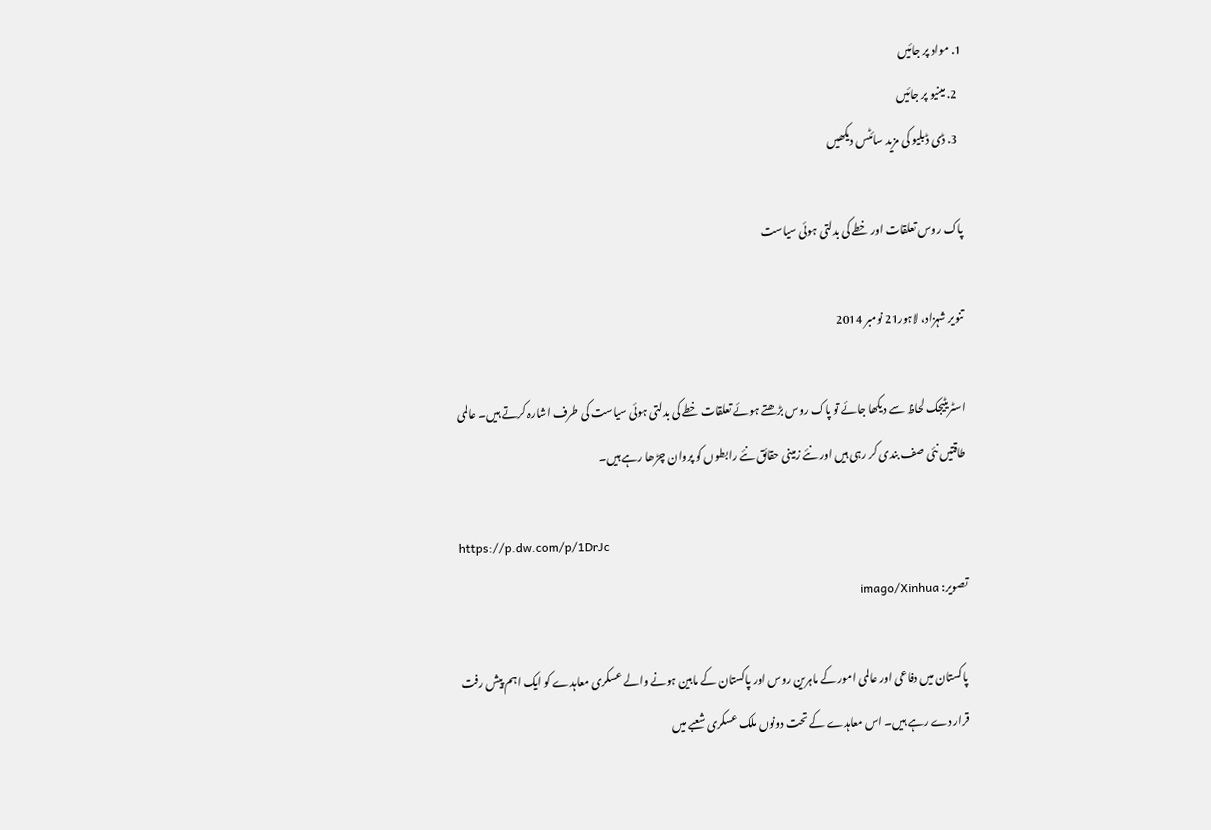1. مواد پر جائیں
  2. مینیو پر جائیں
  3. ڈی ڈبلیو کی مزید سائٹس دیکھیں

پاک روس تعلقات اور خطے کی بدلتی ہوئی سیاست

تنویر شہزاد، لاہور21 نومبر 2014

اسٹریٹیجک لحاظ سے دیکھا جائے تو پاک روس بڑھتے ہوئے تعلقات خطے کی بدلتی ہوئی سیاست کی طرف اشارہ کرتے ہیں۔ عالمی طاقتیں نئی صف بندی کر رہی ہیں اور نئے زمینی حقائق نئے رابطوں کو پروان چڑھا رہے ہیں۔

https://p.dw.com/p/1DrJc
تصویر: imago/Xinhua

پاکستان میں دفاعی اور عالمی امور کے ماہرین روس اور پاکستان کے مابین ہونے والے عسکری معاہدے کو ایک اہم پیش رفت قرار دے رہے ہیں۔ اس معاہدے کے تحت دونوں ملک عسکری شعبے میں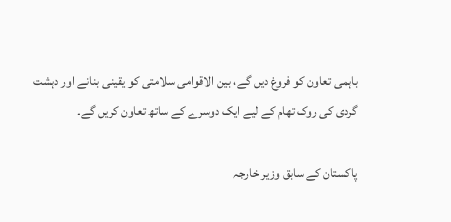باہمی تعاون کو فروغ دیں گے، بین الاقوامی سلامتی کو یقینی بنانے اور دہشت گردی کی روک تھام کے لیے ایک دوسرے کے ساتھ تعاون کریں گے۔

پاکستان کے سابق وزیر خارجہ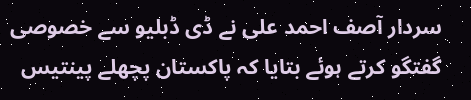سردار آصف احمد علی نے ڈی ڈبلیو سے خصوصی گفتگو کرتے ہوئے بتایا کہ پاکستان پچھلے پینتیس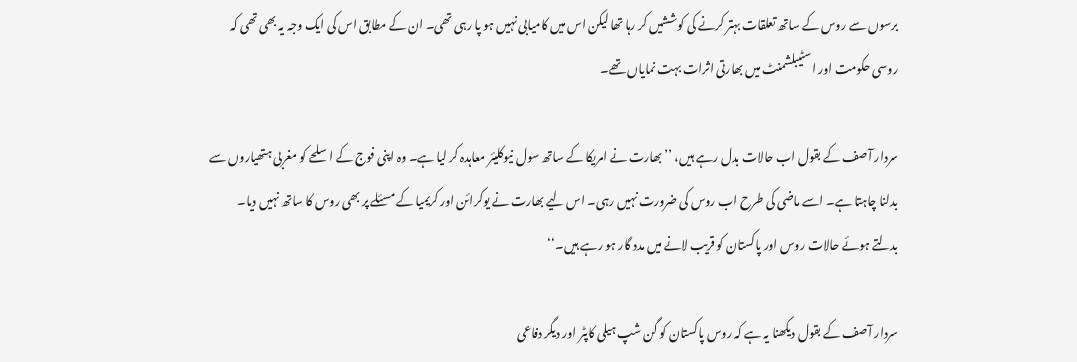برسوں سے روس کے ساتھ تعلقات بہتر کرنے کی کوششیں کر رہا تھا لیکن اس میں کامیابی نہیں ہو پا رہی تھی۔ ان کے مطابق اس کی ایک وجہ یہ بھی تھی کہ روسی حکومت اور اسٹیبلشمنٹ میں بھارتی اثرات بہت نمایاں تھے۔

سردار آصف کے بقول اب حالات بدل رہے ہیں، ’’بھارت نے امریکا کے ساتھ سول نیوکلیئر معاہدہ کر لیا ہے۔ وہ اپنی فوج کے اسلحے کو مغربی ہتھیاروں سے بدلنا چاہتا ہے۔ اسے ماضی کی طرح اب روس کی ضرورت نہیں رہی۔ اس لیے بھارت نے یوکرائن اور کریمیا کے مسئلے پر بھی روس کا ساتھ نہیں دیا۔ بدلتے ہوئے حالات روس اور پاکستان کو قریب لانے میں مدد گار ہو رہے ہیں۔‘‘

سردار آصف کے بقول دیکھنا یہ ہے کہ روس پاکستان کو گن شپ ہیلی کاپٹر اور دیگر دفاعی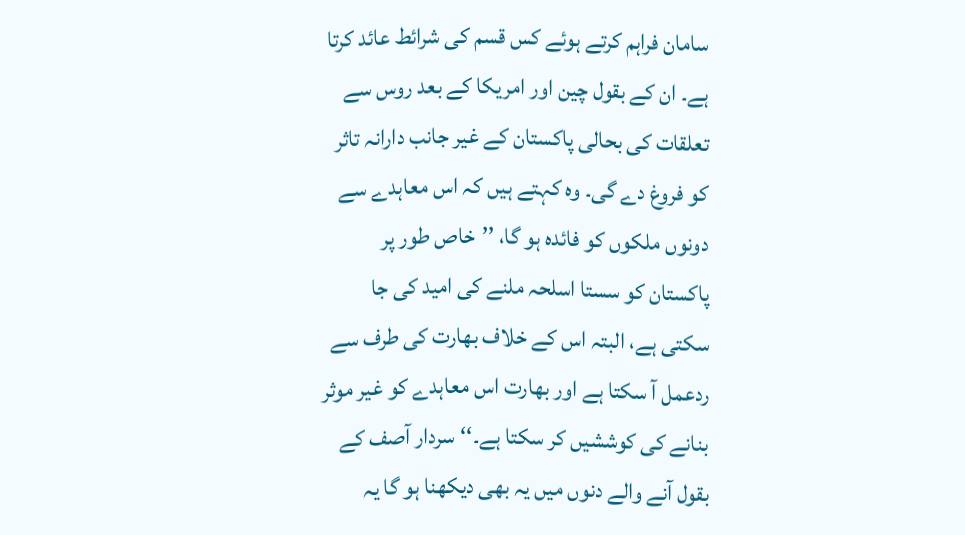سامان فراہم کرتے ہوئے کس قسم کی شرائط عائد کرتا ہے۔ ان کے بقول چین اور امریکا کے بعد روس سے تعلقات کی بحالی پاکستان کے غیر جانب دارانہ تاثر کو فروغ دے گی۔ وہ کہتے ہیں کہ اس معاہدے سے دونوں ملکوں کو فائدہ ہو گا، ’’خاص طور پر پاکستان کو سستا اسلحہ ملنے کی امید کی جا سکتی ہے، البتہ اس کے خلاف بھارت کی طرف سے ردعمل آ سکتا ہے اور بھارت اس معاہدے کو غیر موثر بنانے کی کوششیں کر سکتا ہے۔‘‘سردار آصف کے بقول آنے والے دنوں میں یہ بھی دیکھنا ہو گا یہ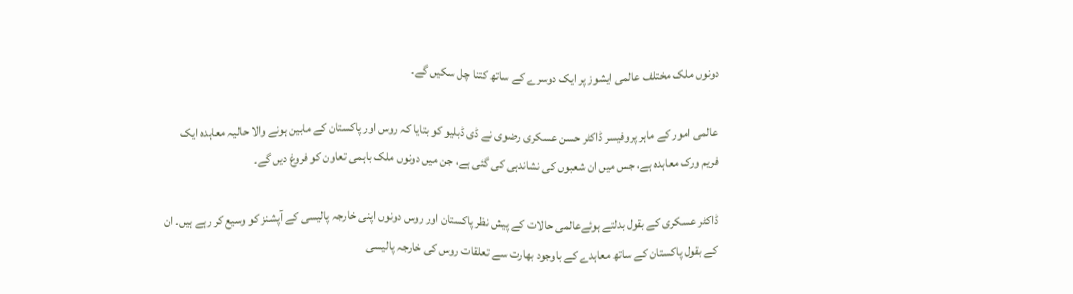دونوں ملک مختلف عالمی ایشوز پر ایک دوسرے کے ساتھ کتنا چل سکیں گے۔

عالمی امور کے ماہر پروفیسر ڈاکٹر حسن عسکری رضوی نے ڈی ڈبلیو کو بتایا کہ روس اور پاکستان کے مابین ہونے والا حالیہ معاہدہ ایک فریم ورک معاہدہ ہے، جس میں ان شعبوں کی نشاندہی کی گئی ہے، جن میں دونوں ملک باہمی تعاون کو فروغ دیں گے۔

ڈاکٹر عسکری کے بقول بدلتے ہوئےعالمی حالات کے پیش نظر پاکستان اور روس دونوں اپنی خارجہ پالیسی کے آپشنز کو وسیع کر رہے ہیں۔ ان کے بقول پاکستان کے ساتھ معاہدے کے باوجود بھارت سے تعلقات روس کی خارجہ پالیسی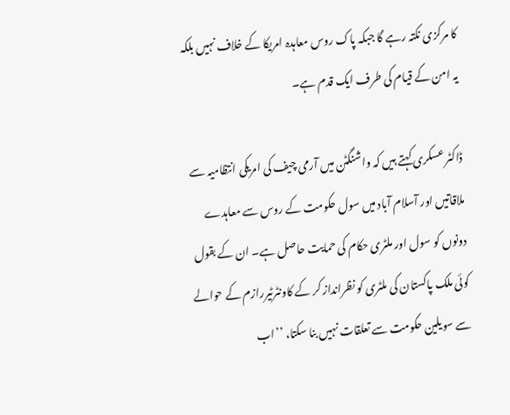کا مرکزی نکتہ رہے گا جبکہ پاک روس معاہدہ امریکا کے خلاف نہیں بلکہ یہ امن کے قیام کی طرف ایک قدم ہے۔

ڈاکٹر عسکری کہتے ہیں کہ واشنگٹن میں آرمی چیف کی امریکی انتظامیہ سے ملاقاتیں اور آسلام آباد میں سول حکومت کے روس سے معاہدے دونوں کو سول اور ملٹری حکام کی حمایت حاصل ہے۔ ان کے بقول کوئی ملک پاکستان کی ملٹری کو نظرانداز کر کے کاونٹرٹیررازم کے حوالے سے سویلین حکومت سے تعلقات نہیں بنا سکتا، ’’اب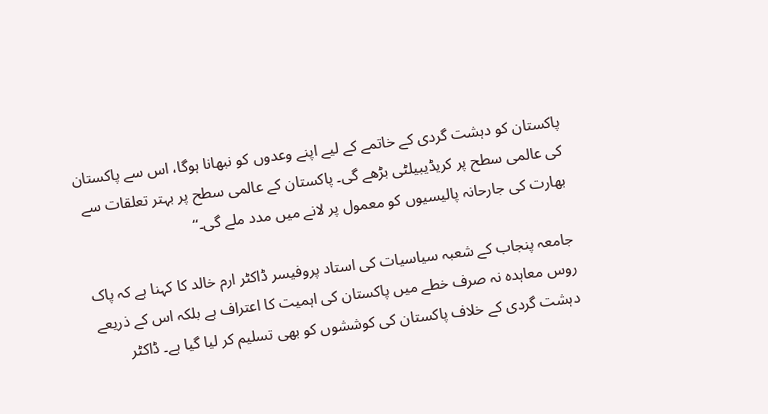پاکستان کو دہشت گردی کے خاتمے کے لیے اپنے وعدوں کو نبھانا ہوگا، اس سے پاکستان کی عالمی سطح پر کریڈیبیلٹی بڑھے گی۔ پاکستان کے عالمی سطح پر بہتر تعلقات سے بھارت کی جارحانہ پالیسیوں کو معمول پر لانے میں مدد ملے گی۔‘‘

جامعہ پنجاب کے شعبہ سیاسیات کی استاد پروفیسر ڈاکٹر ارم خالد کا کہنا ہے کہ پاک روس معاہدہ نہ صرف خطے میں پاکستان کی اہمیت کا اعتراف ہے بلکہ اس کے ذریعے دہشت گردی کے خلاف پاکستان کی کوششوں کو بھی تسلیم کر لیا گیا ہے۔ ڈاکٹر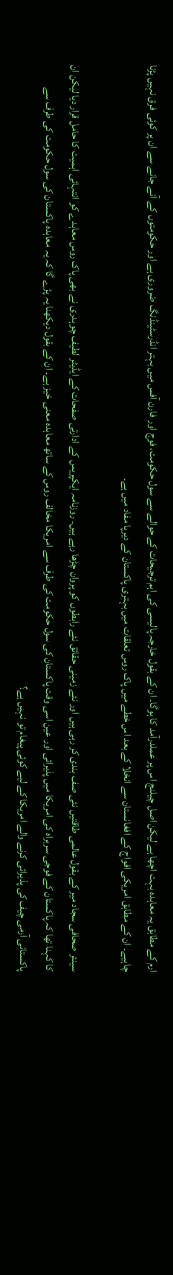ارم کے مطابق یہ معاہدہ بہت اچھا ہے لیکن اصل چیلنج اس پر عملدرآمد کا ہوگا۔ ان کے بقول خارجہ پالیسی کی اہم ترجیحات کے حوالے سے سول حکومت، فوج اور فارن آفس میں بہتر انڈرسٹینڈنگ ضروری ہے اور حکومتوں کے آنے جانے سے ان پر کوئی فرق نہیں پڑنا چاہیے۔ ان کے مطابق امریکی افواج کے افغانستان سے انخلا کے بعد اس خطے میں پاک روس تعلقات میں بہتری پاکستان کے دیرپا مفاد میں ہے۔

سینئر صحافی سجاد میر کے بقول عالمی طاقتیں نئی صف بندی کر رہی ہیں اور نئے زمینی حقائق نئے رابطوں کو پروان چڑھا رہے ہیں۔ روزنامہ ایکپریس کے ادارتی صفحات کے ایڈیٹر لطیف چوہدری نے بھی پاک روس معاہدے کو انتہائی اہمیت کا حامل قرار دیا لیکن ان کا کہنا تھا کہ پاکستان کے فوجی سربراہ کی امریکا میں پذیرائی اور عین اسی وقت پاکستان کی سول حکومت کی طرف سے امریکا مخالف روس کے ساتھ معاہدہ معنی خیز ہے۔ ان کے بقول دیکھنا یہ پڑے گا کہ یہ معاہدہ پاکستان کی سول حکومت کی طرف سے پاکستانی آرمی چیف کی پذیرائی کرنے والے امریکا کے لیے کوئی پیغام تو نہیں ہے؟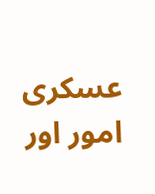عسکری امور اور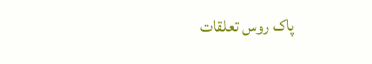پاک روس تعلقات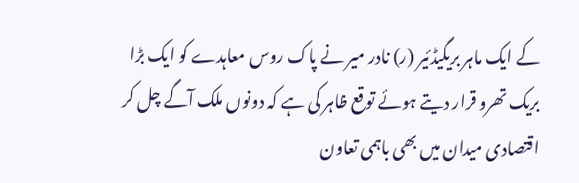کے ایک ماہر بریگیڈئیر (ر) نادر میر نے پاک روس معاہدے کو ایک بڑا بریک تھرو قرار دیتے ہوئے توقع ظاہر کی ہے کہ دونوں ملک آگے چل کر اقتصادی میدان میں بھی باہمی تعاون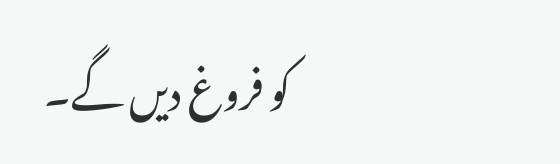کو فروغ دیں گے۔